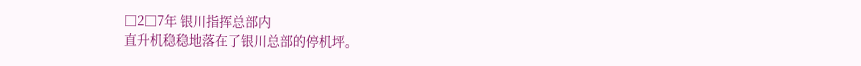□2□7年 银川指挥总部内
直升机稳稳地落在了银川总部的停机坪。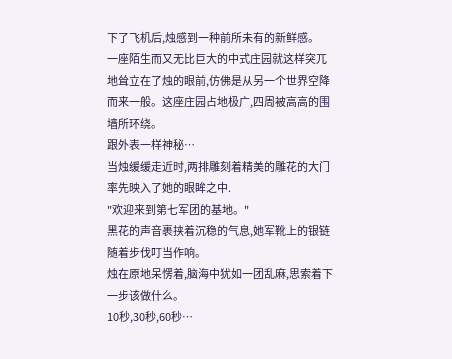下了飞机后,烛感到一种前所未有的新鲜感。
一座陌生而又无比巨大的中式庄园就这样突兀地耸立在了烛的眼前,仿佛是从另一个世界空降而来一般。这座庄园占地极广,四周被高高的围墙所环绕。
跟外表一样神秘…
当烛缓缓走近时,两排雕刻着精美的雕花的大门率先映入了她的眼眸之中.
"欢迎来到第七军团的基地。"
黑花的声音裹挟着沉稳的气息,她军靴上的银链随着步伐叮当作响。
烛在原地呆愣着,脑海中犹如一团乱麻,思索着下一步该做什么。
10秒,30秒,60秒…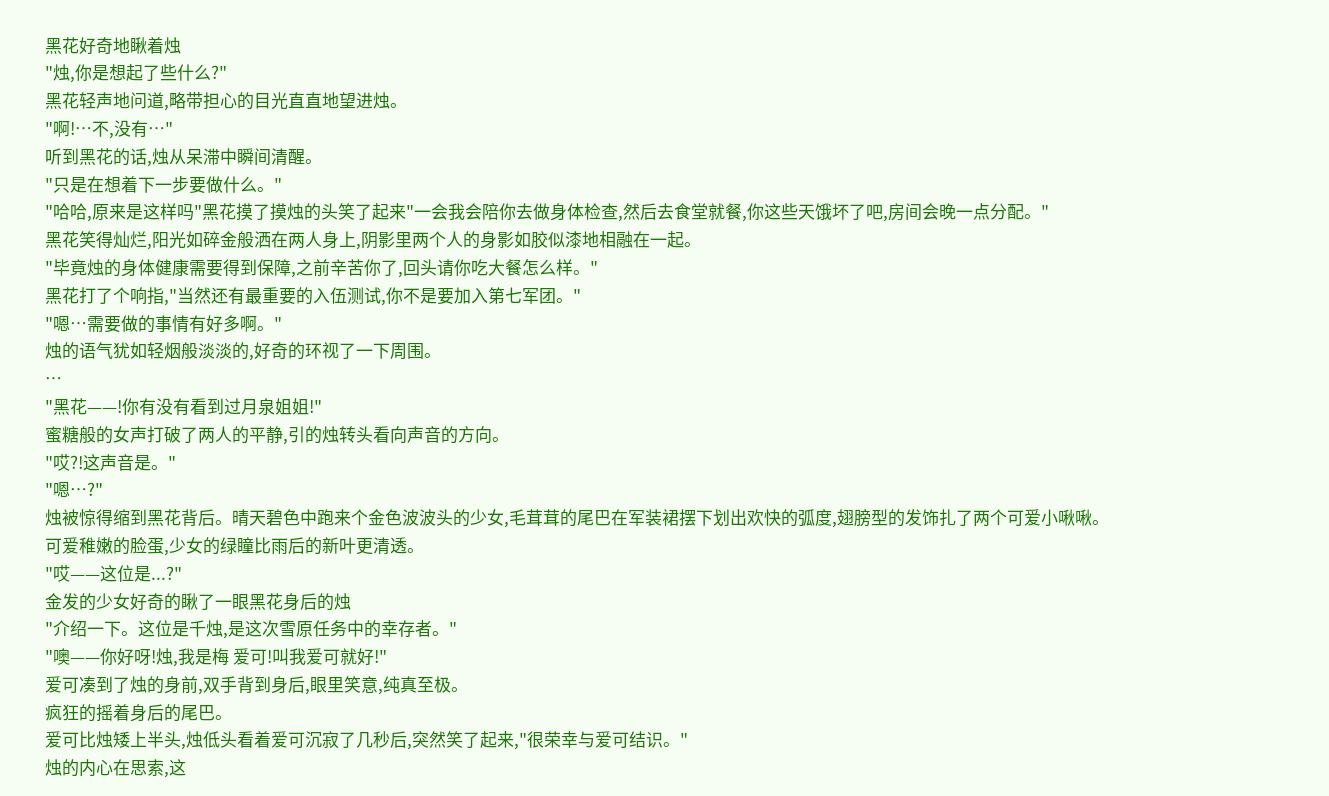黑花好奇地瞅着烛
"烛,你是想起了些什么?"
黑花轻声地问道,略带担心的目光直直地望进烛。
"啊!…不,没有…"
听到黑花的话,烛从呆滞中瞬间清醒。
"只是在想着下一步要做什么。"
"哈哈,原来是这样吗"黑花摸了摸烛的头笑了起来"一会我会陪你去做身体检查,然后去食堂就餐,你这些天饿坏了吧,房间会晚一点分配。"
黑花笑得灿烂,阳光如碎金般洒在两人身上,阴影里两个人的身影如胶似漆地相融在一起。
"毕竟烛的身体健康需要得到保障,之前辛苦你了,回头请你吃大餐怎么样。"
黑花打了个响指,"当然还有最重要的入伍测试,你不是要加入第七军团。"
"嗯…需要做的事情有好多啊。"
烛的语气犹如轻烟般淡淡的,好奇的环视了一下周围。
…
"黑花——!你有没有看到过月泉姐姐!"
蜜糖般的女声打破了两人的平静,引的烛转头看向声音的方向。
"哎?!这声音是。"
"嗯…?"
烛被惊得缩到黑花背后。晴天碧色中跑来个金色波波头的少女,毛茸茸的尾巴在军装裙摆下划出欢快的弧度,翅膀型的发饰扎了两个可爱小啾啾。
可爱稚嫩的脸蛋,少女的绿瞳比雨后的新叶更清透。
"哎——这位是...?"
金发的少女好奇的瞅了一眼黑花身后的烛
"介绍一下。这位是千烛,是这次雪原任务中的幸存者。"
"噢——你好呀!烛,我是梅 爱可!叫我爱可就好!"
爱可凑到了烛的身前,双手背到身后,眼里笑意,纯真至极。
疯狂的摇着身后的尾巴。
爱可比烛矮上半头,烛低头看着爱可沉寂了几秒后,突然笑了起来,"很荣幸与爱可结识。"
烛的内心在思索,这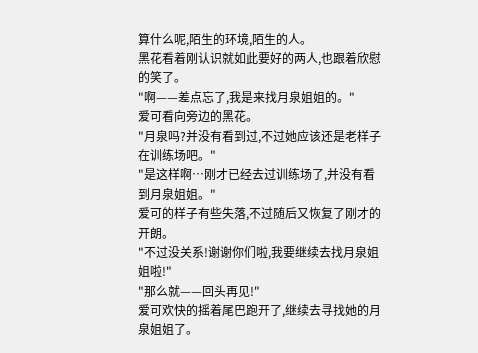算什么呢,陌生的环境,陌生的人。
黑花看着刚认识就如此要好的两人,也跟着欣慰的笑了。
"啊——差点忘了,我是来找月泉姐姐的。"
爱可看向旁边的黑花。
"月泉吗?并没有看到过,不过她应该还是老样子在训练场吧。"
"是这样啊…刚才已经去过训练场了,并没有看到月泉姐姐。"
爱可的样子有些失落,不过随后又恢复了刚才的开朗。
"不过没关系!谢谢你们啦,我要继续去找月泉姐姐啦!"
"那么就——回头再见!"
爱可欢快的摇着尾巴跑开了,继续去寻找她的月泉姐姐了。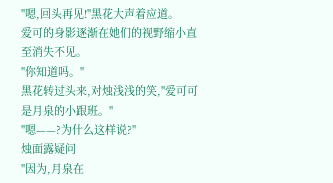"嗯,回头再见!"黑花大声着应道。
爱可的身影逐渐在她们的视野缩小直至消失不见。
"你知道吗。"
黑花转过头来,对烛浅浅的笑,"爱可可是月泉的小跟班。"
"嗯——?为什么这样说?"
烛面露疑问
"因为,月泉在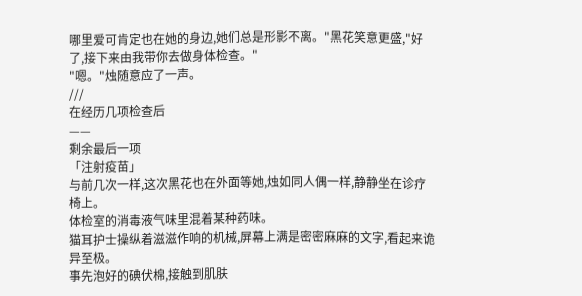哪里爱可肯定也在她的身边,她们总是形影不离。"黑花笑意更盛,"好了,接下来由我带你去做身体检查。"
"嗯。"烛随意应了一声。
///
在经历几项检查后
——
剩余最后一项
「注射疫苗」
与前几次一样,这次黑花也在外面等她,烛如同人偶一样,静静坐在诊疗椅上。
体检室的消毒液气味里混着某种药味。
猫耳护士操纵着滋滋作响的机械,屏幕上满是密密麻麻的文字,看起来诡异至极。
事先泡好的碘伏棉,接触到肌肤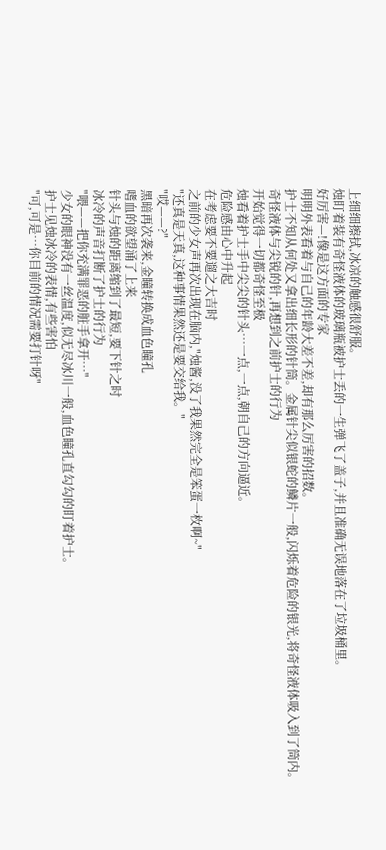上细细擦拭,冰凉的触感很舒服。
烛盯着装有奇怪液体的玻璃瓶被护士丢的一生弹飞了盖子,并且准确无误地落在了垃圾桶里。
好厉害—!像是这方面的专家
明明外表看着与自己的年龄大差不差,却有那么厉害的招数。
护士不知从何处又拿出细长形的针筒。金属针尖似银蛇的鳞片一般,闪烁着危险的银光,将奇怪液体吸入到了筒内。
奇怪液体与尖锐的针,再想到之前护士的行为
开始觉得一切都奇怪至极
烛看着护士手中尖尖的针头…一点,一点,朝自己的方向逼近。
危险感由心中升起
在考虑要不要遛之大吉时
之前的少女声再次出现在脑内,"烛酱,没了我果然完全是笨蛋一枚啊~"
"还真是天真,这种事情果然还是要交给我。"
"哎——?"
黑暗再次袭来,金瞳转换成血色瞳孔
嗜血的欲望涌了上来
针头与烛的距离缩到了最短,要下针之时
冰冷的声音打断了护士的行为
"喂——把你充满罪恶的脏手拿开…"
少女的眼神没有一丝温度,似无尽冰川一般,血色瞳孔直勾勾的盯着护士。
护士见烛冰冷的表情,有些害怕
"可,可是…你目前的情况需要打针呀"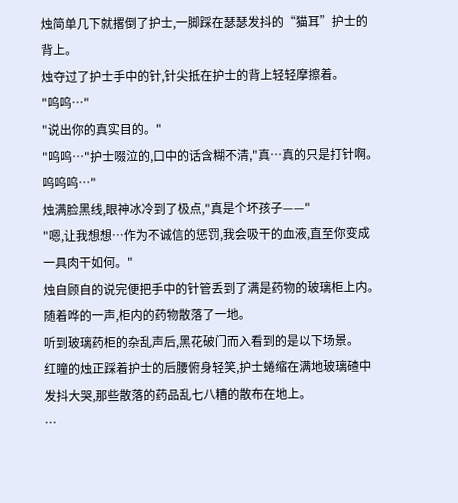烛简单几下就撂倒了护士,一脚踩在瑟瑟发抖的“猫耳”护士的背上。
烛夺过了护士手中的针,针尖抵在护士的背上轻轻摩擦着。
"呜呜…"
"说出你的真实目的。"
"呜呜…"护士啜泣的,口中的话含糊不清,"真…真的只是打针啊。呜呜呜…"
烛满脸黑线,眼神冰冷到了极点,"真是个坏孩子——"
"嗯,让我想想…作为不诚信的惩罚,我会吸干的血液,直至你变成一具肉干如何。"
烛自顾自的说完便把手中的针管丢到了满是药物的玻璃柜上内。
随着哗的一声,柜内的药物散落了一地。
听到玻璃药柜的杂乱声后,黑花破门而入看到的是以下场景。
红瞳的烛正踩着护士的后腰俯身轻笑,护士蜷缩在满地玻璃碴中发抖大哭,那些散落的药品乱七八糟的散布在地上。
…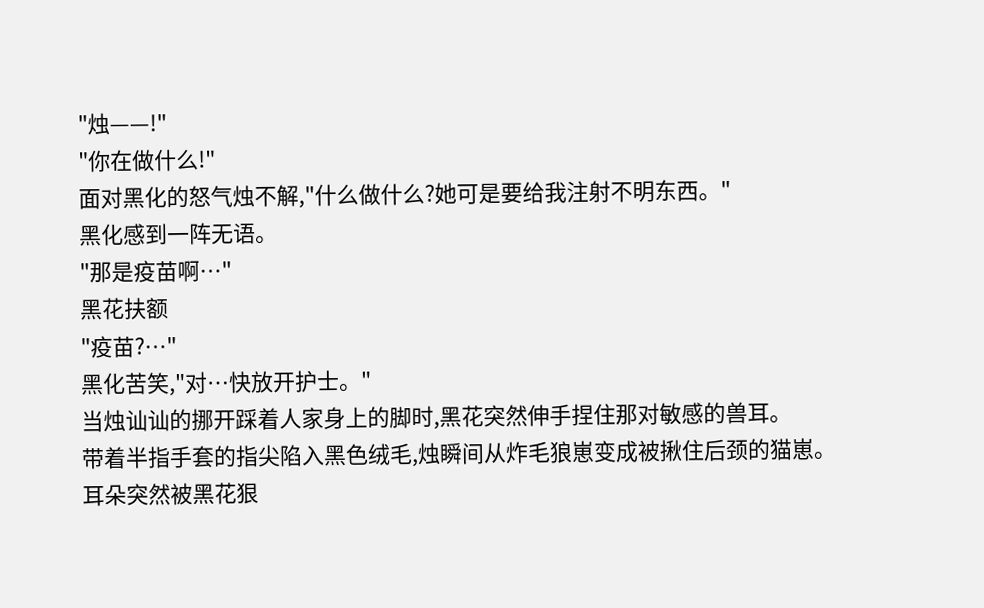"烛——!"
"你在做什么!"
面对黑化的怒气烛不解,"什么做什么?她可是要给我注射不明东西。"
黑化感到一阵无语。
"那是疫苗啊…"
黑花扶额
"疫苗?…"
黑化苦笑,"对…快放开护士。"
当烛讪讪的挪开踩着人家身上的脚时,黑花突然伸手捏住那对敏感的兽耳。
带着半指手套的指尖陷入黑色绒毛,烛瞬间从炸毛狼崽变成被揪住后颈的猫崽。
耳朵突然被黑花狠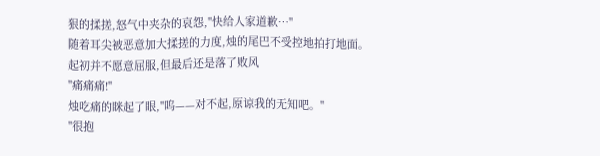狠的揉搓,怒气中夹杂的哀怨,"快给人家道歉…"
随着耳尖被恶意加大揉搓的力度,烛的尾巴不受控地拍打地面。
起初并不愿意屈服,但最后还是落了败风
"痛痛痛!"
烛吃痛的眯起了眼,"呜——对不起,原谅我的无知吧。"
"很抱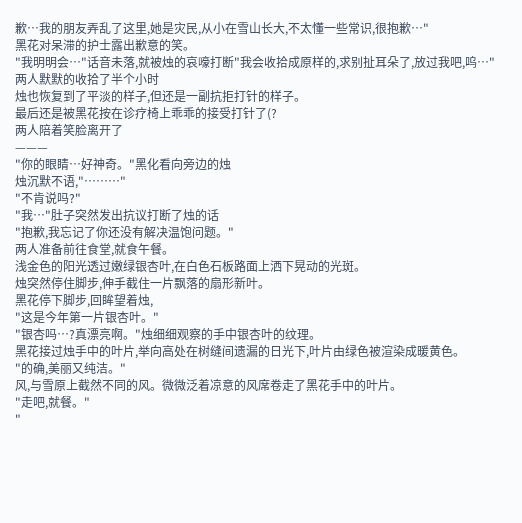歉…我的朋友弄乱了这里,她是灾民,从小在雪山长大,不太懂一些常识,很抱歉…"
黑花对呆滞的护士露出歉意的笑。
"我明明会…"话音未落,就被烛的哀嚎打断"我会收拾成原样的,求别扯耳朵了,放过我吧,呜…"
两人默默的收拾了半个小时
烛也恢复到了平淡的样子,但还是一副抗拒打针的样子。
最后还是被黑花按在诊疗椅上乖乖的接受打针了(?
两人陪着笑脸离开了
———
"你的眼睛…好神奇。"黑化看向旁边的烛
烛沉默不语,"………"
"不肯说吗?"
"我…"肚子突然发出抗议打断了烛的话
"抱歉,我忘记了你还没有解决温饱问题。"
两人准备前往食堂,就食午餐。
浅金色的阳光透过嫩绿银杏叶,在白色石板路面上洒下晃动的光斑。
烛突然停住脚步,伸手截住一片飘落的扇形新叶。
黑花停下脚步,回眸望着烛,
"这是今年第一片银杏叶。"
"银杏吗…?真漂亮啊。"烛细细观察的手中银杏叶的纹理。
黑花接过烛手中的叶片,举向高处在树缝间遗漏的日光下,叶片由绿色被渲染成暖黄色。
"的确,美丽又纯洁。"
风,与雪原上截然不同的风。微微泛着凉意的风席卷走了黑花手中的叶片。
"走吧,就餐。"
"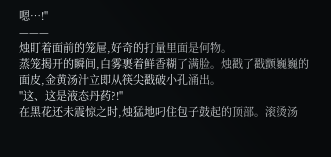嗯…!"
———
烛盯着面前的笼屉,好奇的打量里面是何物。
蒸笼揭开的瞬间,白雾裹着鲜香糊了满脸。烛戳了戳颤巍巍的面皮,金黄汤汁立即从筷尖戳破小孔涌出。
"这、这是液态丹药?!"
在黑花还未震惊之时,烛猛地叼住包子鼓起的顶部。滚烫汤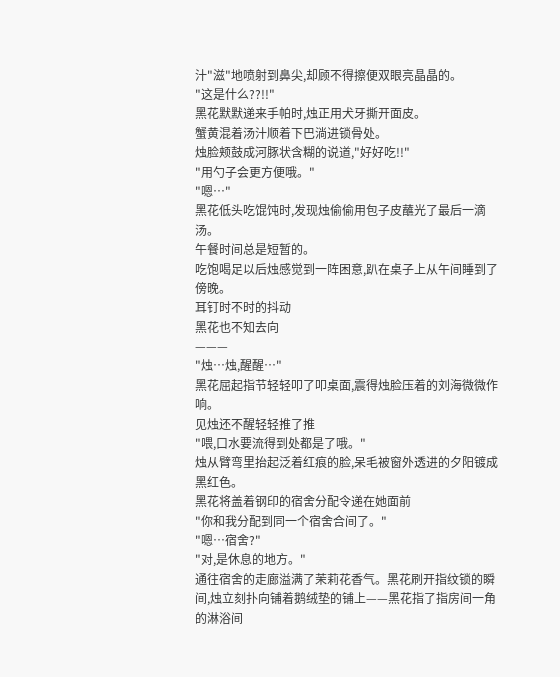汁"滋"地喷射到鼻尖,却顾不得擦便双眼亮晶晶的。
"这是什么??!!"
黑花默默递来手帕时,烛正用犬牙撕开面皮。
蟹黄混着汤汁顺着下巴淌进锁骨处。
烛脸颊鼓成河豚状含糊的说道,"好好吃!!"
"用勺子会更方便哦。"
"嗯…"
黑花低头吃馄饨时,发现烛偷偷用包子皮蘸光了最后一滴汤。
午餐时间总是短暂的。
吃饱喝足以后烛感觉到一阵困意,趴在桌子上从午间睡到了傍晚。
耳钉时不时的抖动
黑花也不知去向
———
"烛…烛,醒醒…"
黑花屈起指节轻轻叩了叩桌面,震得烛脸压着的刘海微微作响。
见烛还不醒轻轻推了推
"喂,口水要流得到处都是了哦。"
烛从臂弯里抬起泛着红痕的脸,呆毛被窗外透进的夕阳镀成黑红色。
黑花将盖着钢印的宿舍分配令递在她面前
"你和我分配到同一个宿舍合间了。"
"嗯…宿舍?"
"对,是休息的地方。"
通往宿舍的走廊溢满了茉莉花香气。黑花刷开指纹锁的瞬间,烛立刻扑向铺着鹅绒垫的铺上——黑花指了指房间一角的淋浴间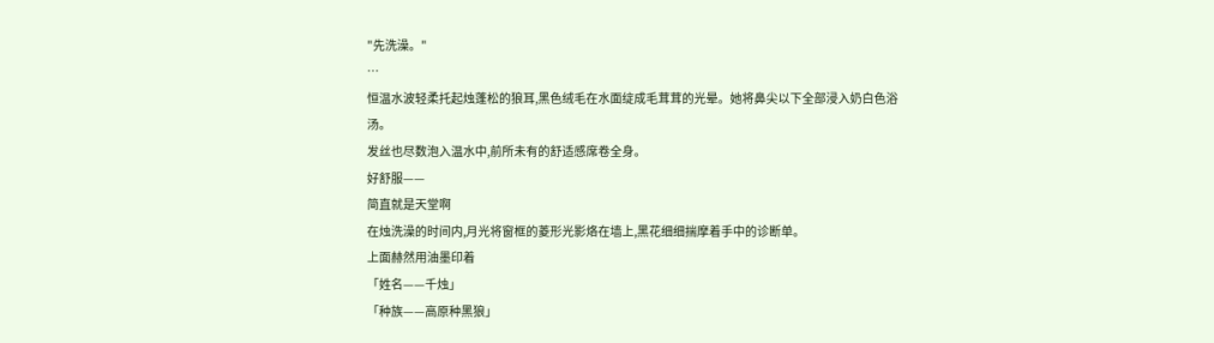"先洗澡。"
…
恒温水波轻柔托起烛蓬松的狼耳,黑色绒毛在水面绽成毛茸茸的光晕。她将鼻尖以下全部浸入奶白色浴汤。
发丝也尽数泡入温水中,前所未有的舒适感席卷全身。
好舒服——
简直就是天堂啊
在烛洗澡的时间内,月光将窗框的菱形光影烙在墙上,黑花细细揣摩着手中的诊断单。
上面赫然用油墨印着
「姓名——千烛」
「种族——高原种黑狼」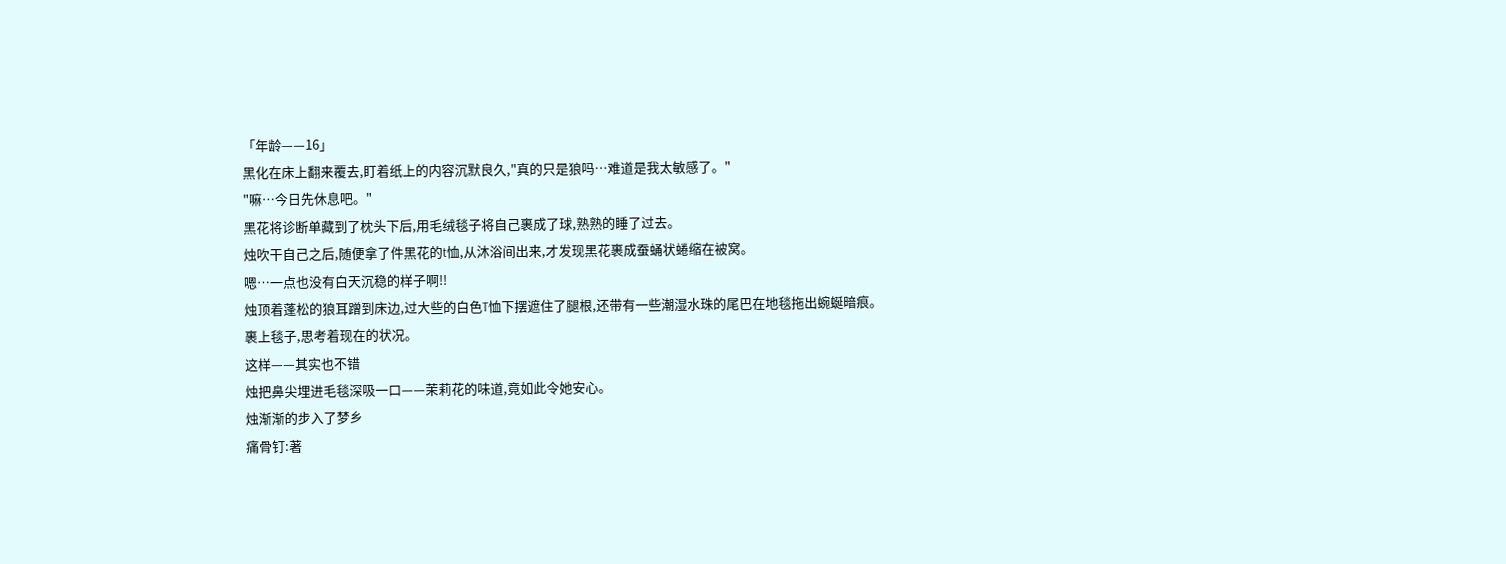「年龄——16」
黑化在床上翻来覆去,盯着纸上的内容沉默良久,"真的只是狼吗…难道是我太敏感了。"
"嘛…今日先休息吧。"
黑花将诊断单藏到了枕头下后,用毛绒毯子将自己裹成了球,熟熟的睡了过去。
烛吹干自己之后,随便拿了件黑花的t恤,从沐浴间出来,才发现黑花裹成蚕蛹状蜷缩在被窝。
嗯…一点也没有白天沉稳的样子啊!!
烛顶着蓬松的狼耳蹭到床边,过大些的白色T恤下摆遮住了腿根,还带有一些潮湿水珠的尾巴在地毯拖出蜿蜒暗痕。
裹上毯子,思考着现在的状况。
这样——其实也不错
烛把鼻尖埋进毛毯深吸一口——茉莉花的味道,竟如此令她安心。
烛渐渐的步入了梦乡
痛骨钉:著